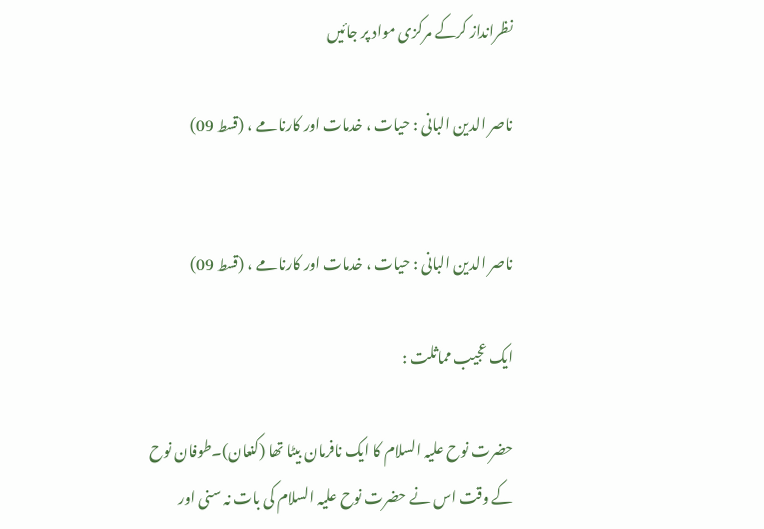نظرانداز کرکے مرکزی مواد پر جائیں

ناصر الدین البانی : حیات ، خدمات اور کارنامے ، (قسط 09)


ناصر الدین البانی : حیات ، خدمات اور کارنامے ، (قسط 09)

ایک عجیب مماثلت :

حضرت نوح علیہ السلام کا ایک نافرمان بیٹا تھا (کنعان)۔طوفان نوح کے وقت اس نے حضرت نوح علیہ السلام کی بات نہ سنی اور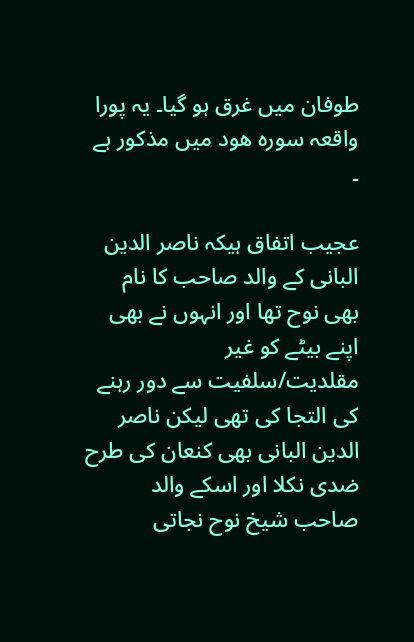طوفان میں غرق ہو گیا۔ یہ پورا واقعہ سورہ ھود میں مذکور ہے ۔

عجیب اتفاق ہیکہ ناصر الدین البانی کے والد صاحب کا نام بھی نوح تھا اور انہوں نے بھی اپنے بیٹے کو غیر مقلدیت/سلفیت سے دور رہنے کی التجا کی تھی لیکن ناصر الدین البانی بھی کنعان کی طرح ضدی نکلا اور اسکے والد صاحب شیخ نوح نجاتی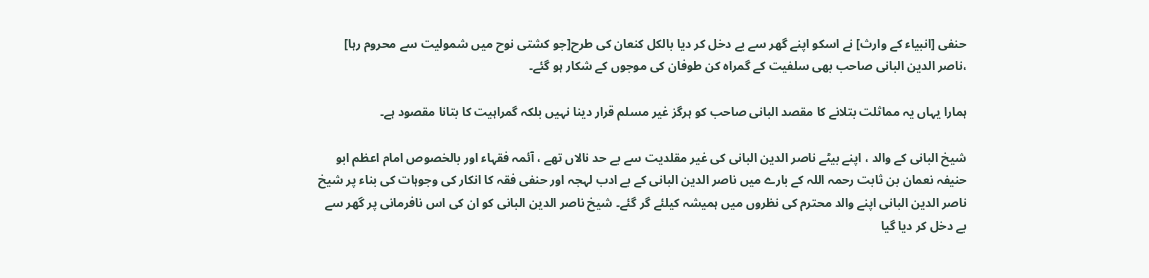حنفی [انبیاء کے وارث] نے اسکو اپنے گھر سے بے دخل کر دیا بالکل کنعان کی طرح[جو کشتی نوح میں شمولیت سے محروم رہا] ،ناصر الدین البانی صاحب بھی سلفیت کے گمراہ کن طوفان کی موجوں کے شکار ہو گئے۔

ہمارا یہاں یہ مماثلت بتلانے کا مقصد البانی صاحب کو ہرگز غیر مسلم قرار دینا نہیں بلکہ گمراہیت کا بتانا مقصود ہے۔

شیخ البانی کے والد ، اپنے بیٹے ناصر الدین البانی کی غیر مقلدیت سے بے حد نالاں تھے ، آئمہ فقہاء اور بالخصوص امام اعظم ابو حنیفہ نعمان بن ثابت رحمہ اللہ کے بارے میں ناصر الدین البانی کے بے ادب لہجہ اور حنفی فقہ کا انکار کی وجوہات کی بناء پر شیخ ناصر الدین البانی اپنے والد محترم کی نظروں میں ہمیشہ کیلئے گر گئے۔ شیخ ناصر الدین البانی کو ان کی اس نافرمانی پر گھر سے بے دخل کر دیا گیا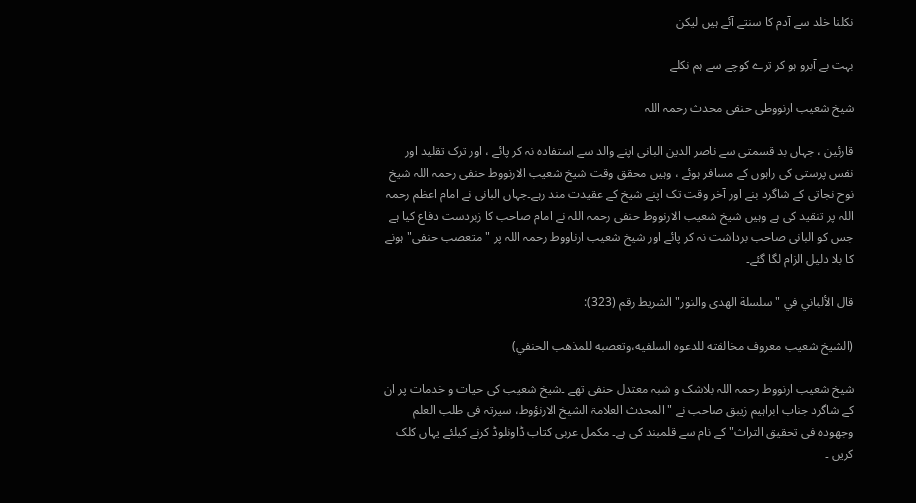نکلنا خلد سے آدم کا سنتے آئے ہیں لیکن

بہت بے آبرو ہو کر ترے کوچے سے ہم نکلے

شیخ شعیب ارنووطی حنفی محدث رحمہ اللہ

قارئین ، جہاں بد قسمتی سے ناصر الدین البانی اپنے والد سے استفادہ نہ کر پائے ، اور ترک تقلید اور نفس پرستی کی راہوں کے مسافر ہوئے ، وہیں محقق وقت شیخ شعیب الارنووط حنفی رحمہ اللہ شیخ نوح نجاتی کے شاگرد بنے اور آخر وقت تک اپنے شیخ کے عقیدت مند رہے۔جہاں البانی نے امام اعظم رحمہ اللہ پر تنقید کی ہے وہیں شیخ شعیب الارنووط حنفی رحمہ اللہ نے امام صاحب کا زبردست دفاع کیا ہے جس کو البانی صاحب برداشت نہ کر پائے اور شیخ شعیب ارناووط رحمہ اللہ پر "متعصب حنفی" ہونے کا بلا دلیل الزام لگا گئے۔

قال الألباني في "سلسلة الهدى والنور" الشريط رقم (323):

(الشيخ شعيب معروف مخالفته للدعوه السلفيه،وتعصبه للمذهب الحنفي)

شیخ شعیب ارنووط رحمہ اللہ بلاشک و شبہ معتدل حنفی تھے ۔شیخ شعیب کی حیات و خدمات پر ان کے شاگرد جناب ابراہیم زیبق صاحب نے "المحدث العلامۃ الشیخ الارنؤوط، سیرتہ فی طلب العلم وجھودہ فی تحقیق التراث" کے نام سے قلمبند کی ہے۔ مکمل عربی کتاب ڈاونلوڈ کرنے کیلئے یہاں کلک کریں ۔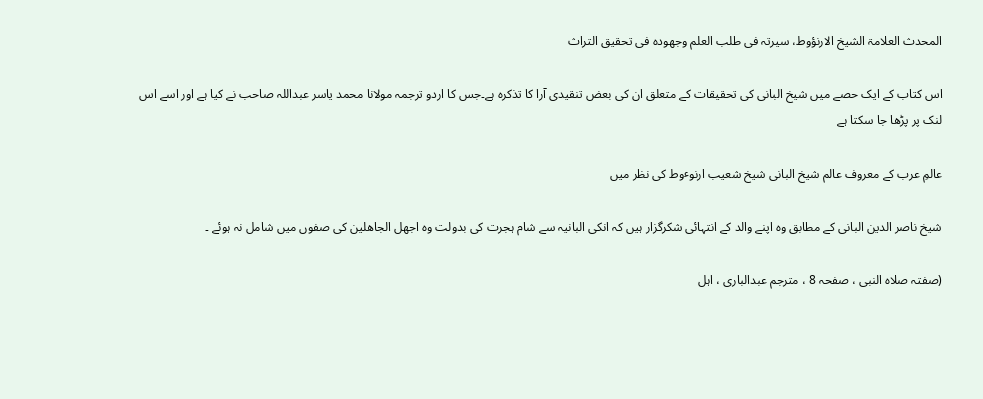المحدث العلامۃ الشیخ الارنؤوط، سیرتہ فی طلب العلم وجھودہ فی تحقیق التراث

اس کتاب کے ایک حصے میں شیخ البانی کی تحقیقات کے متعلق ان کی بعض تنقیدی آرا کا تذکرہ ہے۔جس کا اردو ترجمہ مولانا محمد یاسر عبداللہ صاحب نے کیا ہے اور اسے اس لنک پر پڑھا جا سکتا ہے

عالمِ عرب کے معروف عالم شیخ البانی شیخ شعیب ارنوٴوط کی نظر میں

شیخ ناصر الدین البانی کے مطابق وہ اپنے والد کے انتہائی شکرگزار ہیں کہ انکی البانیہ سے شام ہجرت کی بدولت وہ اجھل الجاھلین کی صفوں میں شامل نہ ہوئے ۔

(صفتہ صلاہ النبی ، صفحہ 8 ، مترجم عبدالباری ، اہل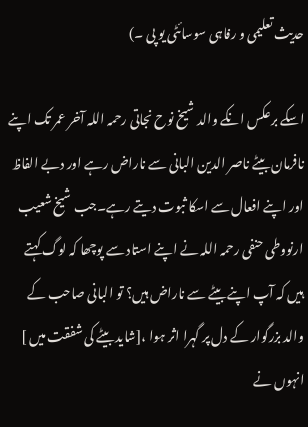حدیث تعلیمی و رفاہی سوسائٹی یو پی ۔)

اسکے برعکس انکے والد شیخ نوح نجاتی رحمہ اللہ آخر عمر تک اپنے نافرمان بیٹے ناصر الدین البانی سے ناراض رہے اور دبے الفاظ اور اپنے افعال سے اسکا ثبوت دیتے رہے۔جب شیخ شعیب ارنووطی حنفی رحمہ اللہ نے اپنے استاد سے پوچھا کہ لوگ کہتے ہیں کہ آپ اپنے بیٹے سے ناراض ہیں؟ تو البانی صاحب کے والد بزرگوار کے دل پر گہرا اثر ہوا ،[شاید بیٹے کی شفقت میں ] انہوں نے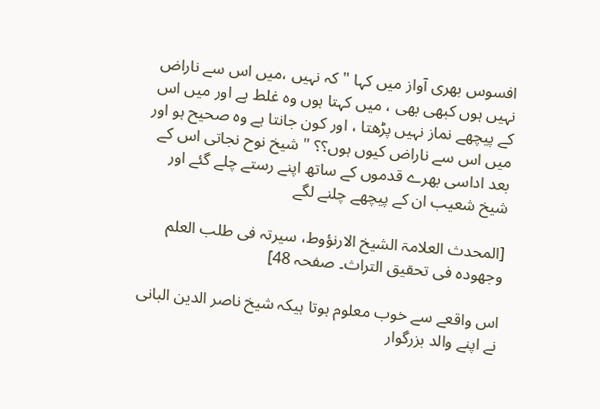افسوس بھری آواز میں کہا " کہ نہیں ،میں اس سے ناراض نہیں ہوں کبھی بھی ، میں کہتا ہوں وہ غلط ہے اور میں اس کے پیچھے نماز نہیں پڑھتا ، اور کون جانتا ہے وہ صحیح ہو اور میں اس سے ناراض کیوں ہوں؟؟ " شیخ نوح نجاتی اس کے بعد اداسی بھرے قدموں کے ساتھ اپنے رستے چلے گئے اور شیخ شعیب ان کے پیچھے چلنے لگے

[المحدث العلامۃ الشیخ الارنؤوط، سیرتہ فی طلب العلم وجھودہ فی تحقیق التراث۔ صفحہ 48]

اس واقعے سے خوب معلوم ہوتا ہیکہ شیخ ناصر الدین البانی نے اپنے والد بزرگوار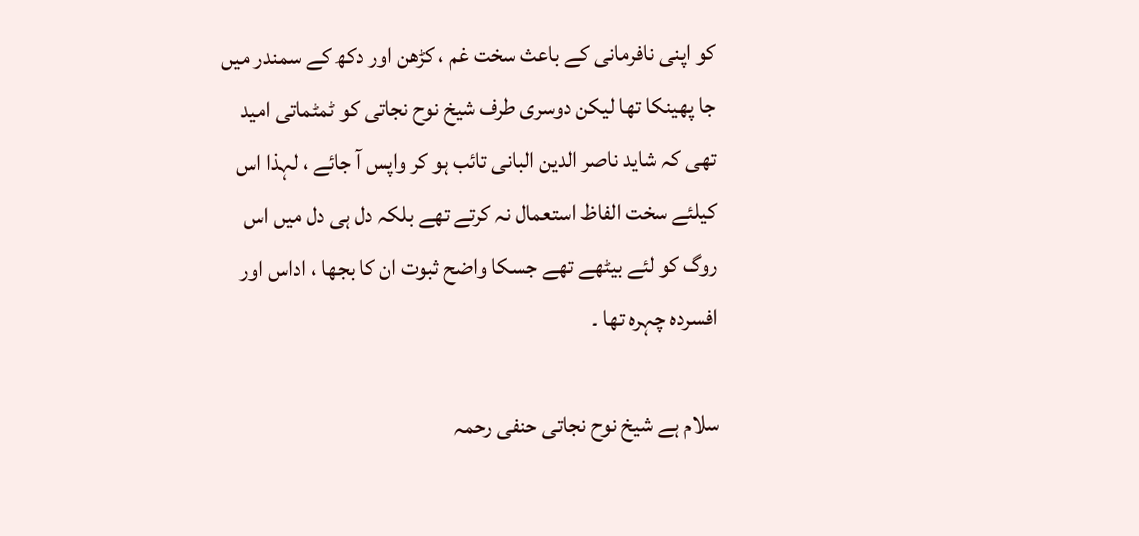کو اپنی نافرمانی کے باعث سخت غم ، کڑھن اور دکھ کے سمندر میں جا پھینکا تھا لیکن دوسری طرف شیخ نوح نجاتی کو ٹمٹماتی امید تھی کہ شاید ناصر الدین البانی تائب ہو کر واپس آ جائے ، لہذا اس کیلئے سخت الفاظ استعمال نہ کرتے تھے بلکہ دل ہی دل میں اس روگ کو لئے بیٹھے تھے جسکا واضح ثبوت ان کا بجھا ، اداس اور افسردہ چہرہ تھا ۔

سلام ہے شیخ نوح نجاتی حنفی رحمہ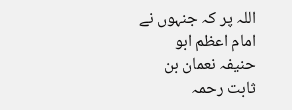اللہ پر کہ جنہوں نے امام اعظم ابو حنیفہ نعمان بن ثابت رحمہ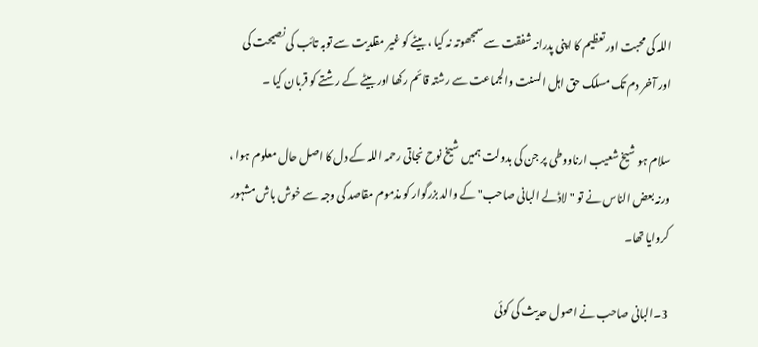اللہ کی محبت اور تعظیم کا اپنی پدرانہ شفقت سے سمجھوتہ نہ کیا ، بیٹے کو غیر مقلدیت سے توبہ تائب کی نصیحت کی اور آخر دم تک مسلک حق اہل السنت والجماعت سے رشتہ قائم رکھا اور بیٹے کے رشتے کو قربان کیا ۔

سلام ہو شیخ شعیب ارناووطی پر جن کی بدولت ہمیں شیخ نوح نجاتی رحمہ اللہ کے دل کا اصل حال معلوم ہوا ، ورنہ بعض الناس نے تو "لاڈلے البانی صاحب" کے والد بزرگوار کو مذموم مقاصد کی وجہ سے خوش باش مشہور کروایا تھا۔

3۔البانی صاحب نے اصول حدیث کی کوئی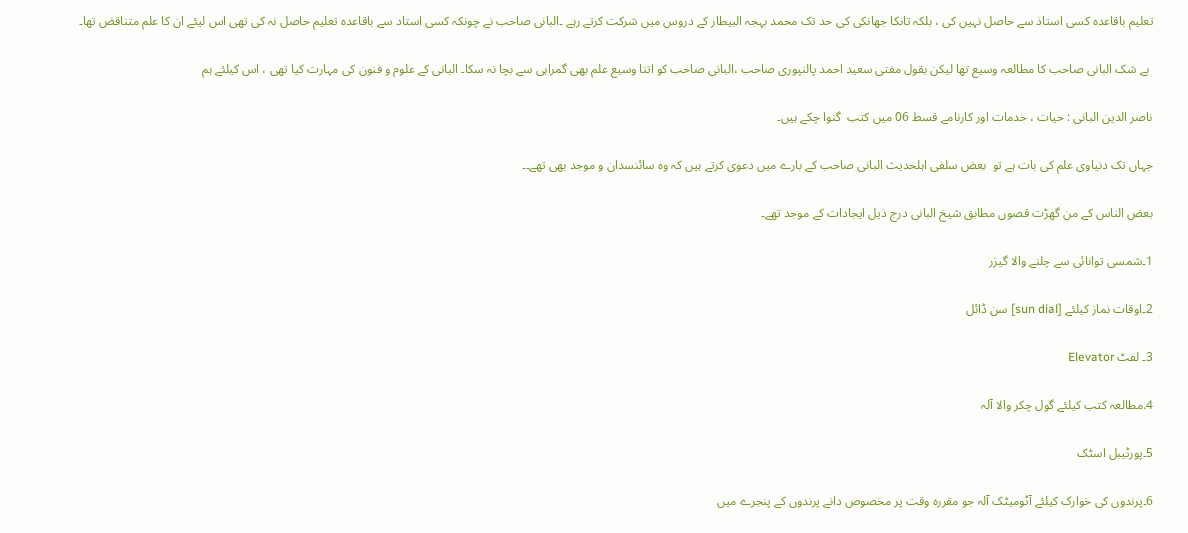تعلیم باقاعدہ کسی استاذ سے حاصل نہیں کی ، بلکہ تانکا جھانکی کی حد تک محمد بہجہ البیطار کے دروس میں شرکت کرتے رہے ۔البانی صاحب نے چونکہ کسی استاد سے باقاعدہ تعلیم حاصل نہ کی تھی اس لیئے ان کا علم متناقض تھا۔

 بے شک البانی صاحب کا مطالعہ وسیع تھا لیکن بقول مفتی سعید احمد پالنپوری صاحب ،البانی صاحب کو اتنا وسیع علم بھی گمراہی سے بچا نہ سکا۔ البانی کے علوم و فنون کی مہارت کیا تھی ، اس کیلئے ہم

ناصر الدین البانی : حیات ، خدمات اور کارنامے قسط 06 میں کتب  گنوا چکے ہیں۔

جہاں تک دنیاوی علم کی بات ہے تو  بعض سلفی اہلحدیث البانی صاحب کے بارے میں دعوی کرتے ہیں کہ وہ سائنسدان و موجد بھی تھے۔۔

بعض الناس کے من گھڑت قصوں مطابق شیخ البانی درج ذیل ایجادات کے موجد تھے۔

1۔شمسی توانائی سے چلنے والا گیزر

2۔اوقات نماز کیلئے [sun dial] سن ڈائل

3۔ لفٹ Elevator

4.مطالعہ کتب کیلئے گول چکر والا آلہ

5۔پورٹیبل اسٹک

6۔پرندوں کی خوارک کیلئے آٹومیٹک آلہ جو مقررہ وقت پر مخصوص دانے پرندوں کے پنجرے میں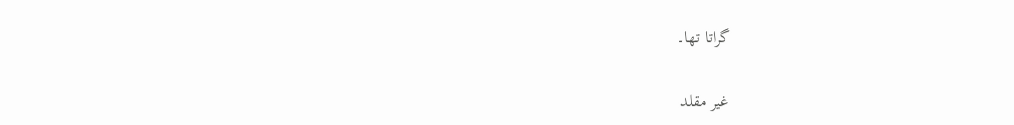گراتا تھا۔

غیر مقلد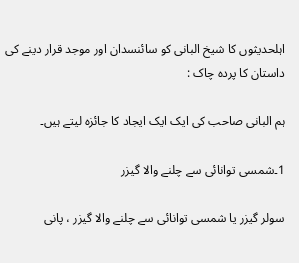اہلحدیثوں کا شیخ البانی کو سائنسدان اور موجد قرار دینے کی داستان کا پردہ چاک :

ہم البانی صاحب کی ایک ایک ایجاد کا جائزہ لیتے ہیں۔

1۔شمسی توانائی سے چلنے والا گیزر

سولر گیزر یا شمسی توانائی سے چلنے والا گیزر ، پانی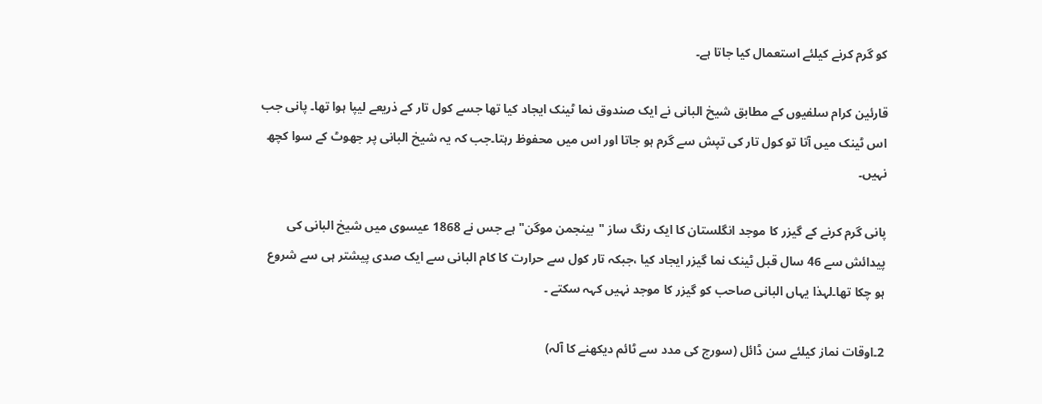کو گرم کرنے کیلئے استعمال کیا جاتا ہے۔

قارئین کرام سلفیوں کے مطابق شیخ البانی نے ایک صندوق نما ٹینک ایجاد کیا تھا جسے کول تار کے ذریعے لیپا ہوا تھا۔ پانی جب اس ٹینک میں آتا تو کول تار کی تپش سے گرم ہو جاتا اور اس میں محفوظ رہتا۔جب کہ یہ شیخ البانی پر جھوٹ کے سوا کچھ نہیں۔

پانی گرم کرنے کے گیزر کا موجد انگلستان کا ایک رنگ ساز "بینجمن موگن" ہے جس نے 1868 عیسوی میں شیخ البانی کی پیدائش سے 46 سال قبل ٹینک نما گیزر ایجاد کیا ،جبکہ تار کول سے حرارت کا کام البانی سے ایک صدی پیشتر ہی سے شروع ہو چکا تھا۔لہذا یہاں البانی صاحب کو گیزر کا موجد نہیں کہہ سکتے ۔

2۔اوقات نماز کیلئے سن ڈائل (سورج کی مدد سے ٹائم دیکھنے کا آلہ)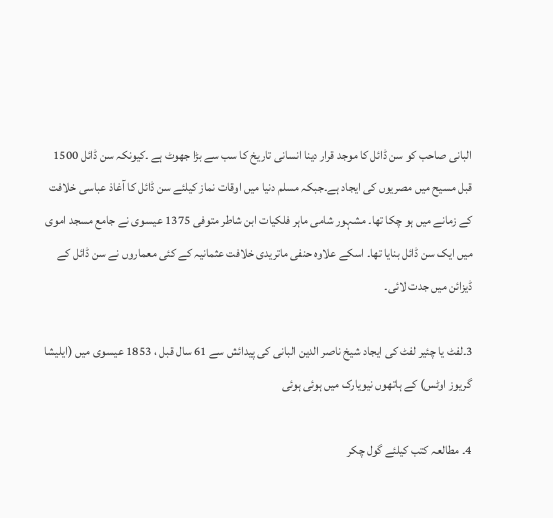البانی صاحب کو سن ڈائل کا موجد قرار دینا انسانی تاریخ کا سب سے بڑا جھوٹ ہے ۔کیونکہ سن ڈائل 1500 قبل مسیح میں مصریوں کی ایجاد ہے۔جبکہ مسلم دنیا میں اوقات نماز کیلئے سن ڈائل کا آغاذ عباسی خلافت کے زمانے میں ہو چکا تھا۔ مشہور شامی ماہر فلکیات ابن شاطر متوفی 1375 عیسوی نے جامع مسجد اموی میں ایک سن ڈائل بنایا تھا۔ اسکے علاوہ حنفی ماتریدی خلافت عثمانیہ کے کئی معماروں نے سن ڈائل کے ڈیزائن میں جدت لائی۔

3۔لفٹ یا چئیر لفٹ کی ایجاد شیخ ناصر الدین البانی کی پیدائش سے 61 سال قبل ، 1853 عیسوی میں (ایلیشا گریوز اوٹس) کے ہاتھوں نیویارک میں ہوئی ہوئی

4۔ مطالعہ کتب کیلئے گول چکر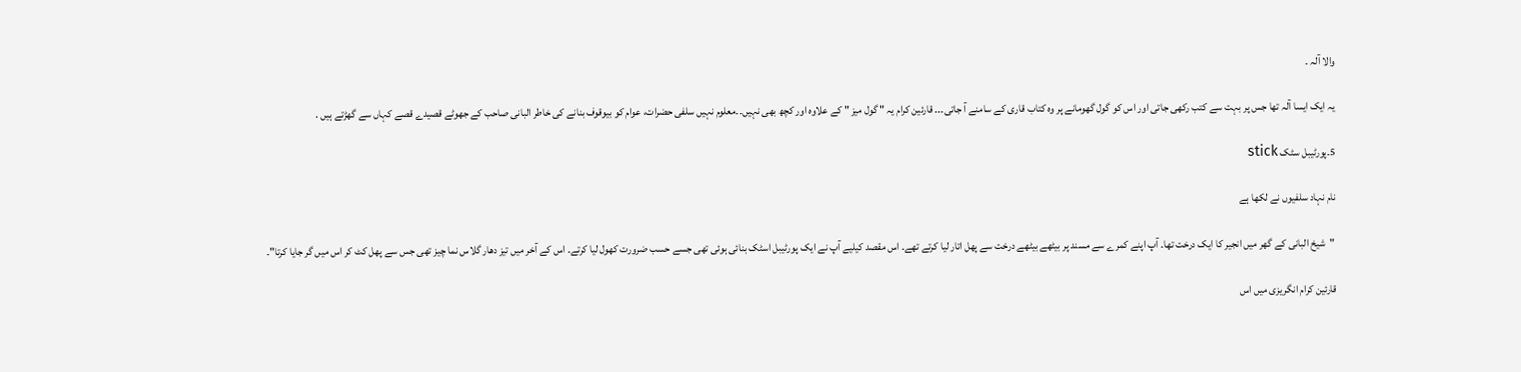والا آلہ ۔

یہ ایک ایسا آلہ تھا جس پر بہت سے کتب رکھی جاتی اور اس کو گول گھومانے پر وہ کتاب قاری کے سامنے آ جاتی۔۔۔ قارئین کرام یہ " گول میز " کے علاوہ اور کچھ بھی نہیں۔۔معلوم نہیں سلفی حضرات، عوام کو بیوقوف بنانے کی خاطر البانی صاحب کے جھوٹے قصیدے قصے کہاں سے گھڑتے ہیں .

5۔پورٹیبل سٹک stick

نام نہاد سلفیوں نے لکھا ہے

 "شیخ البانی کے گھر میں انجیر کا ایک درخت تھا۔ آپ اپنے کمرے سے مسند پر بیٹھے بیٹھے درخت سے پھل اتار لیا کرتے تھے۔ اس مقصد کیلیے آپ نے ایک پورٹیبل اسٹک بنائی ہوئی تھی جسے حسب ضرورت کھول لیا کرتے۔ اس کے آخر میں تیز دھار گلاس نما چیز تھی جس سے پھل کٹ کر اس میں گر جایا کرتا"۔

قارئین کرام انگریزی میں اس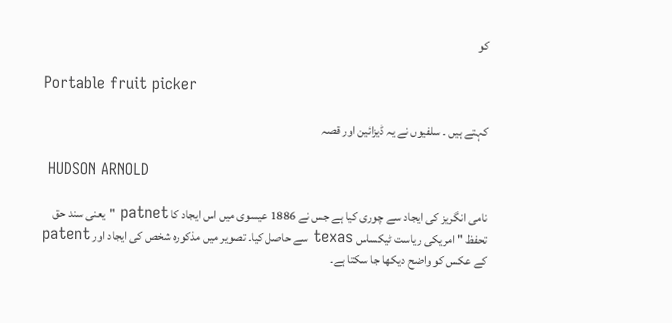کو

Portable fruit picker

کہتے ہیں ۔ سلفیوں نے یہ ڈیزائین اور قصہ

 HUDSON ARNOLD

نامی انگریز کی ایجاد سے چوری کیا ہے جس نے 1886 عیسوی میں اس ایجاد کا patnet "یعنی سند حق تحفظ " امریکی ریاست ٹیکساس texas سے حاصل کیا۔ تصویر میں مذکورہ شخص کی ایجاد اور patent کے عکس کو واضح دیکھا جا سکتا ہے۔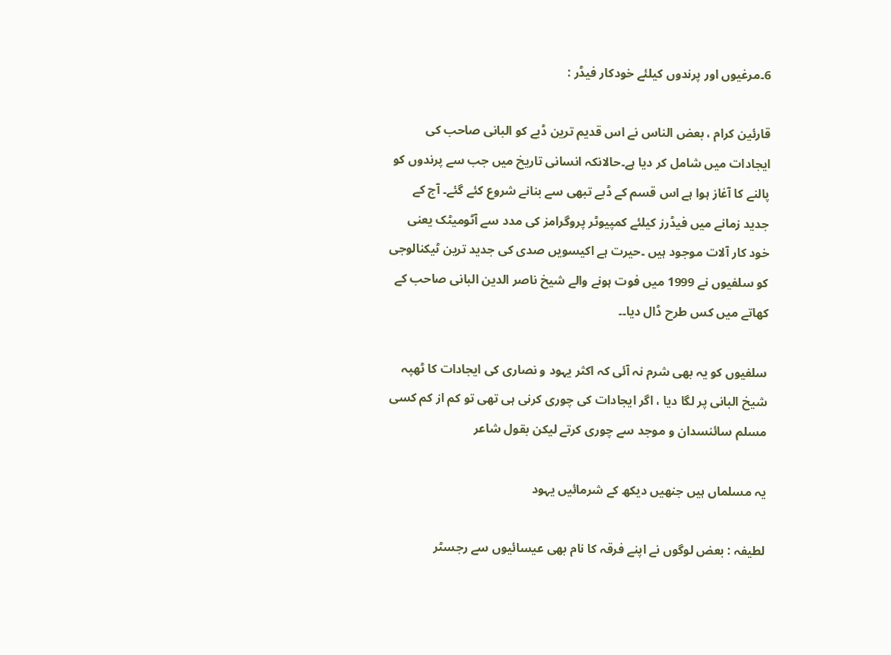6۔مرغیوں اور پرندوں کیلئے خودکار فیڈر :

قارئین کرام ، بعض الناس نے اس قدیم ترین ڈبے کو البانی صاحب کی ایجادات میں شامل کر دیا ہے۔حالانکہ انسانی تاریخ میں جب سے پرندوں کو پالنے کا آغاز ہوا ہے اس قسم کے ڈبے تبھی سے بنانے شروع کئے گئے۔ آج کے جدید زمانے میں فیڈرز کیلئے کمپیوٹر پروگرامز کی مدد سے آٹومیٹک یعنی خود کار آلات موجود ہیں ۔حیرت ہے اکیسویں صدی کی جدید ترین ٹیکنالوجی کو سلفیوں نے 1999 میں فوت ہونے والے شیخ ناصر الدین البانی صاحب کے کھاتے میں کس طرح ڈال دیا۔۔

سلفیوں کو یہ بھی شرم نہ آئی کہ اکثر یہود و نصاری کی ایجادات کا ٹھپہ شیخ البانی پر لگا دیا ، اگر ایجادات کی چوری کرنی ہی تھی تو کم از کم کسی مسلم سائنسدان و موجد سے چوری کرتے لیکن بقول شاعر

یہ مسلماں ہیں جنھیں دیکھ کے شرمائیں یہود

لطیفہ : بعض لوگوں نے اپنے فرقہ کا نام بھی عیسائیوں سے رجسٹر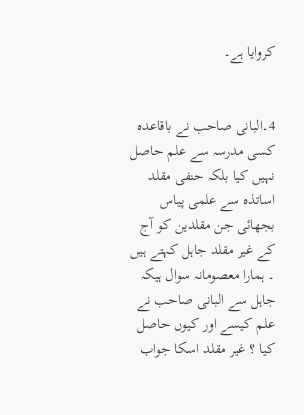کروایا ہے۔


4۔البانی صاحب نے باقاعدہ کسی مدرسہ سے علم حاصل نہیں کیا بلکہ حنفی مقلد اساتذہ سے علمی پیاس بجھائی جن مقلدین کو آج کے غیر مقلد جاہل کہتے ہیں ۔ ہمارا معصومانہ سوال ہیکہ جاہل سے البانی صاحب نے علم کیسے اور کیوں حاصل کیا ؟ غیر مقلد اسکا جواب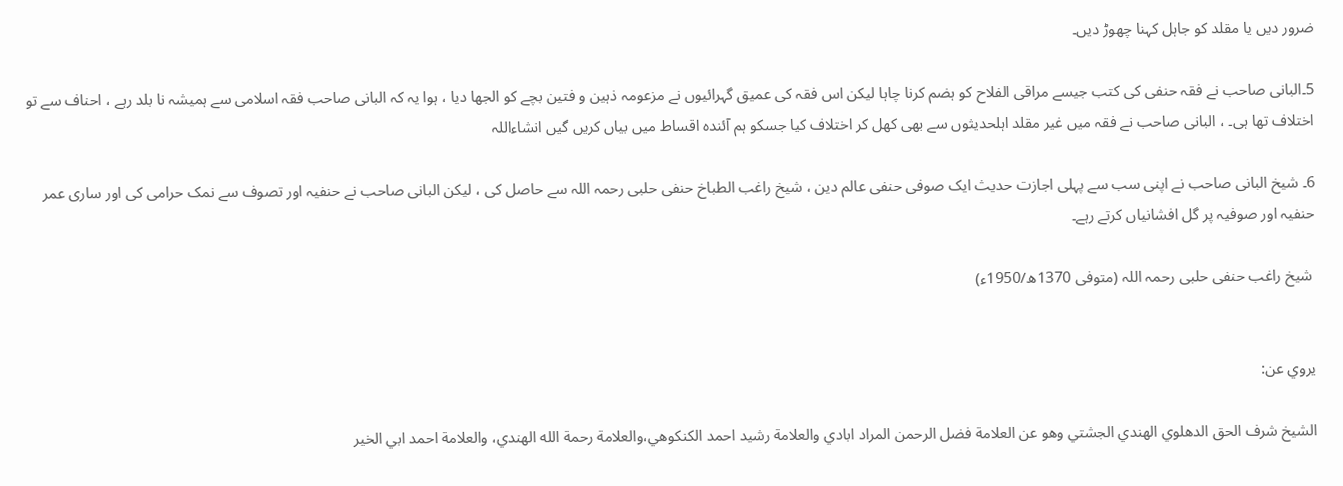ضرور دیں یا مقلد کو جاہل کہنا چھوڑ دیں۔

5۔البانی صاحب نے فقہ حنفی کی کتب جیسے مراقی الفلاح کو ہضم کرنا چاہا لیکن اس فقہ کی عمیق گہرائیوں نے مزعومہ ذہین و فتین بچے کو الجھا دیا ، ہوا یہ کہ البانی صاحب فقہ اسلامی سے ہمیشہ نا بلد رہے ، احناف سے تو اختلاف تھا ہی۔ ، البانی صاحب نے فقہ میں غیر مقلد اہلحدیثوں سے بھی کھل کر اختلاف کیا جسکو ہم آئندہ اقساط میں بیاں کریں گیں انشاءاللہ

6۔ شیخ البانی صاحب نے اپنی سب سے پہلی اجازت حدیث ایک صوفی حنفی عالم دین ، شیخ راغب الطباخ حنفی حلبی رحمہ اللہ سے حاصل کی ، لیکن البانی صاحب نے حنفیہ اور تصوف سے نمک حرامی کی اور ساری عمر حنفیہ اور صوفیہ پر گل افشانیاں کرتے رہے۔

 شیخ راغب حنفی حلبی رحمہ اللہ (متوفی 1370ھ/1950ء)


يروي عن:

الشيخ شرف الحق الدهلوي الهندي الجشتي وهو عن العلامة فضل الرحمن المراد ابادي والعلامة رشيد احمد الكنكوهي،والعلامة رحمة الله الهندي، والعلامة احمد ابي الخير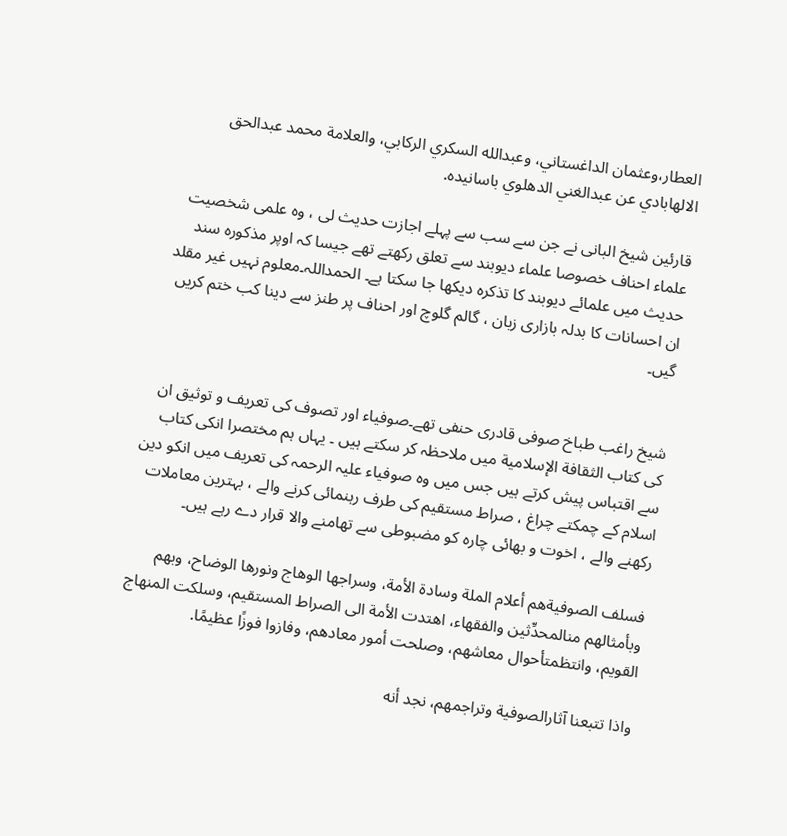العطار،وعثمان الداغستاني، وعبدالله السكري الركابي، والعلامة محمد عبدالحق الالهابادي عن عبدالغني الدهلوي باسانيده.

قارئین شیخ البانی نے جن سے سب سے پہلے اجازت حدیث لی ، وہ علمی شخصیت علماء احناف خصوصا علماء دیوبند سے تعلق رکھتے تھے جیسا کہ اوپر مذکورہ سند حدیث میں علمائے دیوبند کا تذکرہ دیکھا جا سکتا ہے۔ الحمداللہ۔معلوم نہیں غیر مقلد ان احسانات کا بدلہ بازاری زبان ، گالم گلوچ اور احناف پر طنز سے دینا کب ختم کریں گیں۔


شیخ راغب طباخ صوفی قادری حنفی تھے۔صوفیاء اور تصوف کی تعریف و توثیق ان کی کتاب الثقافة الإسلامية میں ملاحظہ کر سکتے ہیں ۔ یہاں ہم مختصرا انکی کتاب سے اقتباس پیش کرتے ہیں جس میں وہ صوفیاء علیہ الرحمہ کی تعریف میں انکو دین اسلام کے چمکتے چراغ ، صراط مستقیم کی طرف رہنمائی کرنے والے ، بہترین معاملات رکھنے والے ، اخوت و بھائی چارہ کو مضبوطی سے تھامنے والا قرار دے رہے ہیں۔

فسلف الصوفيةهم أعلام الملة وسادة الأمة، وسراجها الوهاج ونورها الوضاح، وبهم وبأمثالهم منالمحدِّثين والفقهاء، اهتدت الأمة الى الصراط المستقيم، وسلكت المنهاج القويم، وانتظمتأحوال معاشهم، وصلحت أمور معادهم، وفازوا فوزًا عظيمًا.

واذا تتبعنا آثارالصوفية وتراجمهم، نجد أنه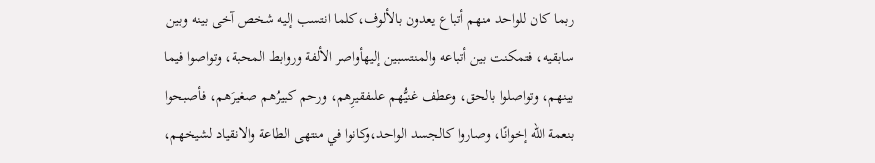ربما كان للواحد منهم أتباع يعدون بالألوف،كلما انتسب إليه شخص آخى بينه وبين سابقيه، فتمكنت بين أتباعه والمنتسبين إليهأواصر الألفة وروابط المحبة، وتواصوا فيما بينهم، وتواصلوا بالحق، وعطف غنيُّهم علىفقيرِهم، ورحم كبيرُهم صغيرَهم، فأصبحوا بنعمة الله إخوانًا، وصاروا كالجسد الواحد،وكانوا في منتهى الطاعة والانقياد لشيخهم،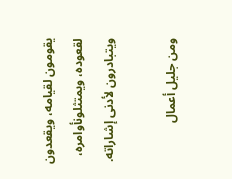يقومون لقيامه، ويقعدون لقعوده، ويمتثلونأوامره، ويتبادرون لأدنى إشاراته.

ومن جليل أعمال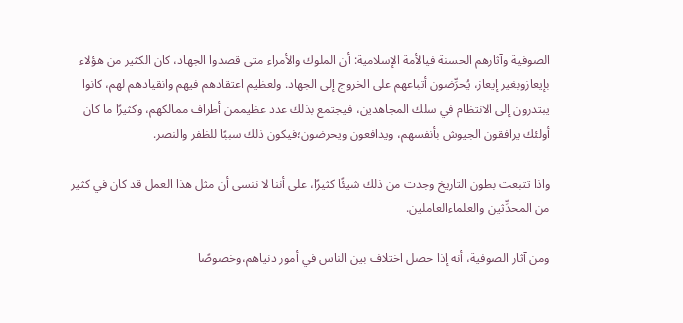الصوفية وآثارهم الحسنة فيالأمة الإسلامية: أن الملوك والأمراء متى قصدوا الجهاد، كان الكثير من هؤلاء بإيعازوبغير إيعاز، يُحرِّضون أتباعهم على الخروج إلى الجهاد. ولعظيم اعتقادهم فيهم وانقيادهم لهم، كانوا يبتدرون إلى الانتظام في سلك المجاهدين، فيجتمع بذلك عدد عظيممن أطراف ممالكهم، وكثيرًا ما كان أولئك يرافقون الجيوش بأنفسهم، ويدافعون ويحرضون؛فيكون ذلك سببًا للظفر والنصر.

واذا تتبعت بطون التاريخ وجدت من ذلك شيئًا كثيرًا، على أننا لا ننسى أن مثل هذا العمل قد كان في كثير من المحدِّثين والعلماءالعاملين.

ومن آثار الصوفية، أنه إذا حصل اختلاف بين الناس في أمور دنياهم،وخصوصًا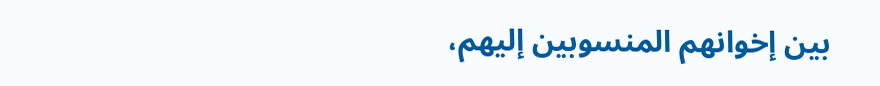بين إخوانهم المنسوبين إليهم،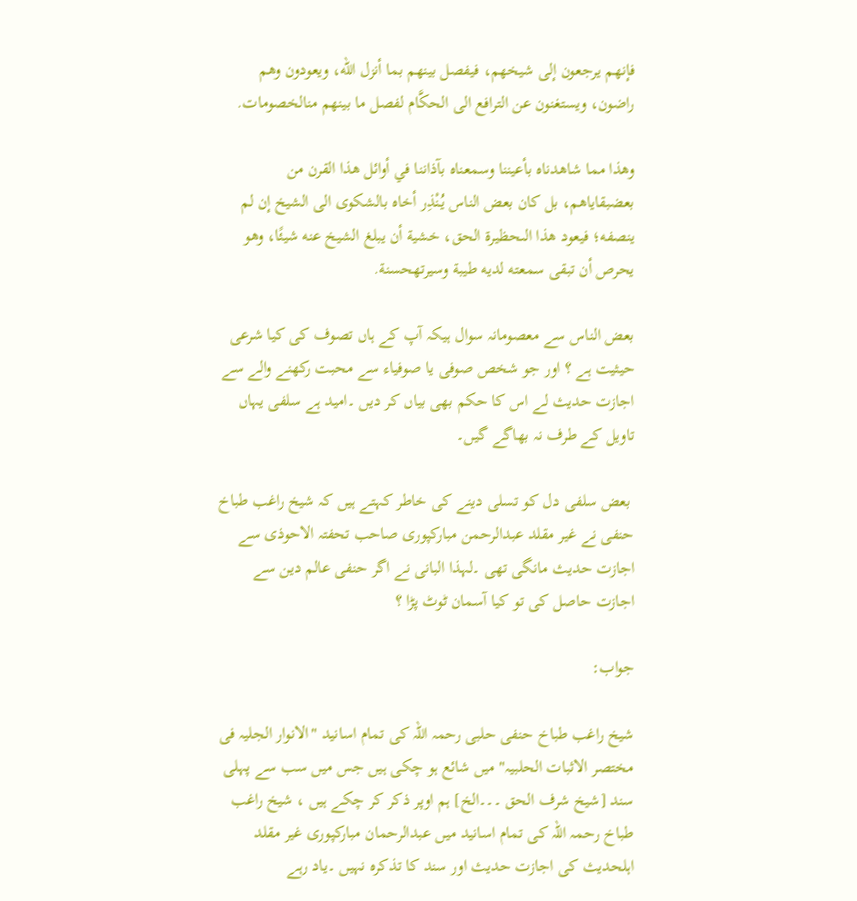فإنهم يرجعون إلى شيخهم، فيفصل بينهم بما أنزل الله، ويعودون وهم راضون، ويستغنون عن الترافع الى الحكَّام لفصل ما بينهم منالخصومات.

وهذا مما شاهدناه بأعيننا وسمعناه بآذاننا في أوائل هذا القرن من بعضبقاياهم، بل كان بعض الناس يُنْذِر أخاه بالشكوى الى الشيخ إن لم ينصفه؛ فيعود هذا الىحظيرة الحق، خشية أن يبلغ الشيخ عنه شيئًا، وهو يحرص أن تبقى سمعته لديه طيبة وسيرتهحسنة.

بعض الناس سے معصومانہ سوال ہیکہ آپ کے ہاں تصوف کی کیا شرعی حیثیت ہے ؟ اور جو شخص صوفی یا صوفیاء سے محبت رکھنے والے سے اجازت حدیث لے اس کا حکم بھی بیاں کر دیں ۔امید ہے سلفی یہاں تاویل کے طرف نہ بھاگے گیں۔

 بعض سلفی دل کو تسلی دینے کی خاطر کہتے ہیں کہ شیخ راغب طباخ حنفی نے غیر مقلد عبدالرحمن مبارکپوری صاحب تحفتہ الاحوذی سے اجازت حدیث مانگی تھی ۔لہذا البانی نے اگر حنفی عالم دین سے اجازت حاصل کی تو کیا آسمان ٹوٹ پڑا ؟

جواب:

شیخ راغب طباخ حنفی حلبی رحمہ اللہ کی تمام اسانید "الانوار الجلیہ فی مختصر الاثبات الحلبیہ" میں شائع ہو چکی ہیں جس میں سب سے پہلی سند [شیخ شرف الحق ۔۔۔الخ] ہم اوپر ذکر کر چکے ہیں ، شیخ راغب طباخ رحمہ اللہ کی تمام اسانید میں عبدالرحمان مبارکپوری غیر مقلد اہلحدیث کی اجازت حدیث اور سند کا تذکرہ نہیں ۔یاد رہے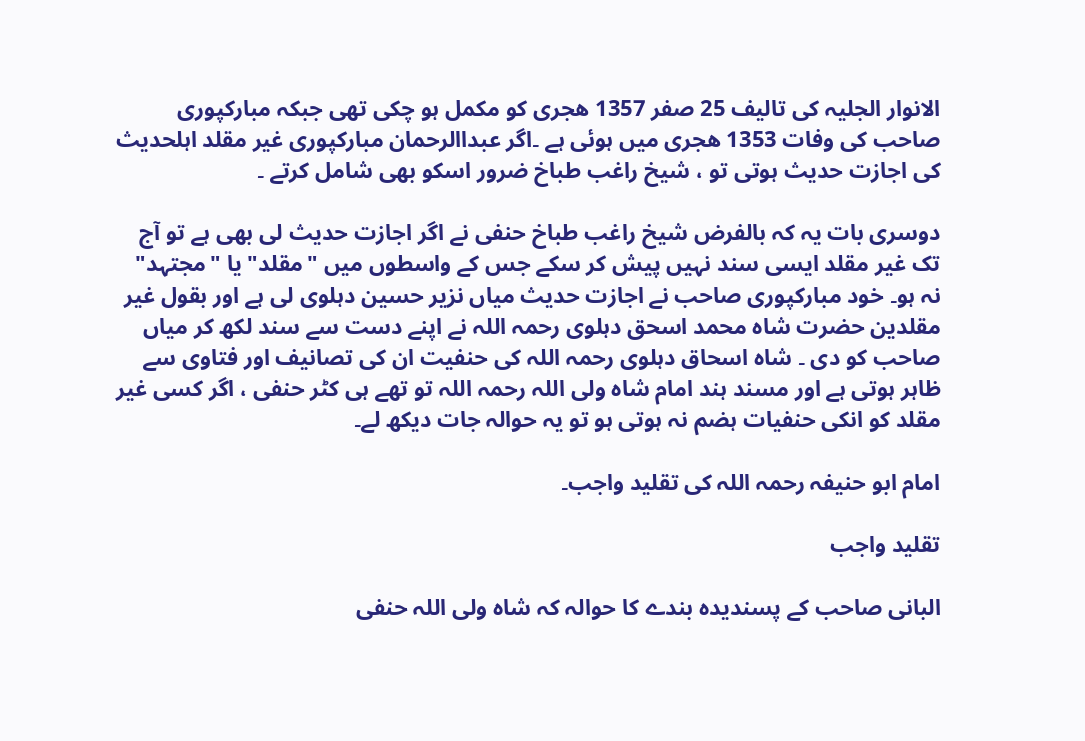الانوار الجلیہ کی تالیف 25 صفر 1357 ھجری کو مکمل ہو چکی تھی جبکہ مبارکپوری صاحب کی وفات 1353 ھجری میں ہوئی ہے ۔اگر عبداالرحمان مبارکپوری غیر مقلد اہلحدیث کی اجازت حدیث ہوتی تو ، شیخ راغب طباخ ضرور اسکو بھی شامل کرتے ۔

دوسری بات یہ کہ بالفرض شیخ راغب طباخ حنفی نے اگر اجازت حدیث لی بھی ہے تو آج تک غیر مقلد ایسی سند نہیں پیش کر سکے جس کے واسطوں میں "مقلد" یا "مجتہد" نہ ہو۔ خود مبارکپوری صاحب نے اجازت حدیث میاں نزیر حسین دہلوی لی ہے اور بقول غیر مقلدین حضرت شاہ محمد اسحق دہلوی رحمہ اللہ نے اپنے دست سے سند لکھ کر میاں صاحب کو دی ۔ شاہ اسحاق دہلوی رحمہ اللہ کی حنفیت ان کی تصانیف اور فتاوی سے ظاہر ہوتی ہے اور مسند ہند امام شاہ ولی اللہ رحمہ اللہ تو تھے ہی کٹر حنفی ، اگر کسی غیر مقلد کو انکی حنفیات ہضم نہ ہوتی ہو تو یہ حوالہ جات دیکھ لے۔

امام ابو حنیفہ رحمہ اللہ کی تقلید واجب۔

تقلید واجب

البانی صاحب کے پسندیدہ بندے کا حوالہ کہ شاہ ولی اللہ حنفی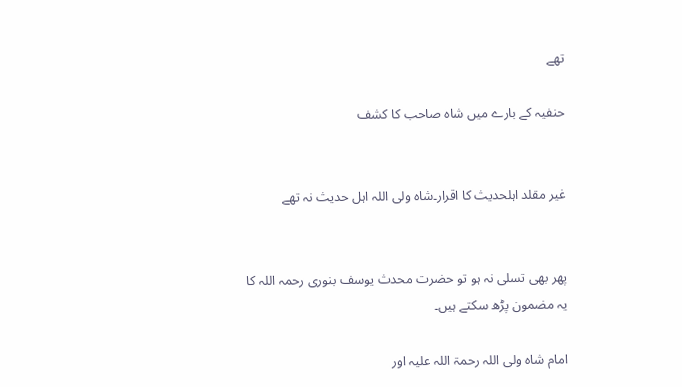تھے

حنفیہ کے بارے میں شاہ صاحب کا کشف


غیر مقلد اہلحدیث کا اقرار۔شاہ ولی اللہ اہل حدیث نہ تھے


پھر بھی تسلی نہ ہو تو حضرت محدث یوسف بنوری رحمہ اللہ کا یہ مضمون پڑھ سکتے ہیں۔

امام شاہ ولی اللہ رحمۃ اللہ علیہ اور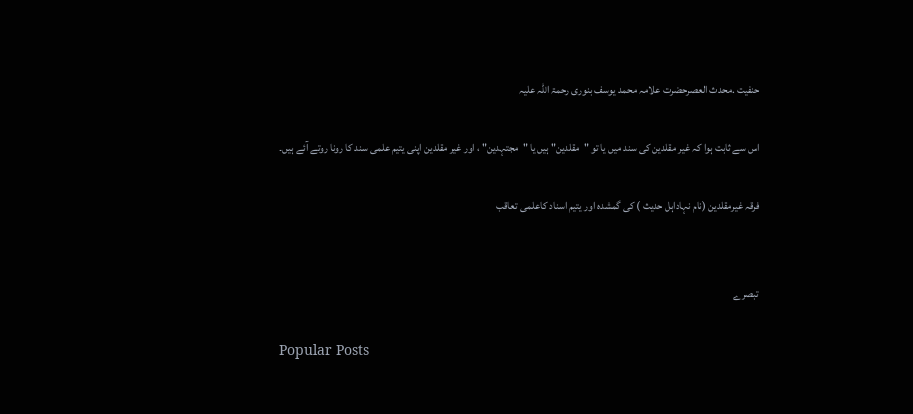حنفیت .محدث العصرحضرت علامہ محمد یوسف بنوری رحمۃ اللہ علیہ

اس سے ثابت ہوا کہ غیر مقلدین کی سند میں یا تو "مقلدین" ہیں یا "مجتہدین" ، اور غیر مقلدین اپنی یتیم علمی سند کا رونا روتے آئے ہیں۔

فرقہ غیرمقلدین (نام نہاداہل حدیث ) کی گمشدہ اور یتیم اسناد کاعلمی تعاقب


تبصرے

Popular Posts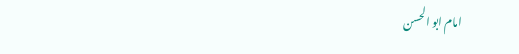امام ابو الحسن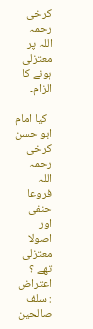کرخی رحمہ اللہ پر معتزلی ہونے کا الزام۔

  کیا امام ابو حسن کرخی رحمہ اللہ فروعا حنفی اور اصولا معتزلی تھے ؟ اعتراض : سلف صالحین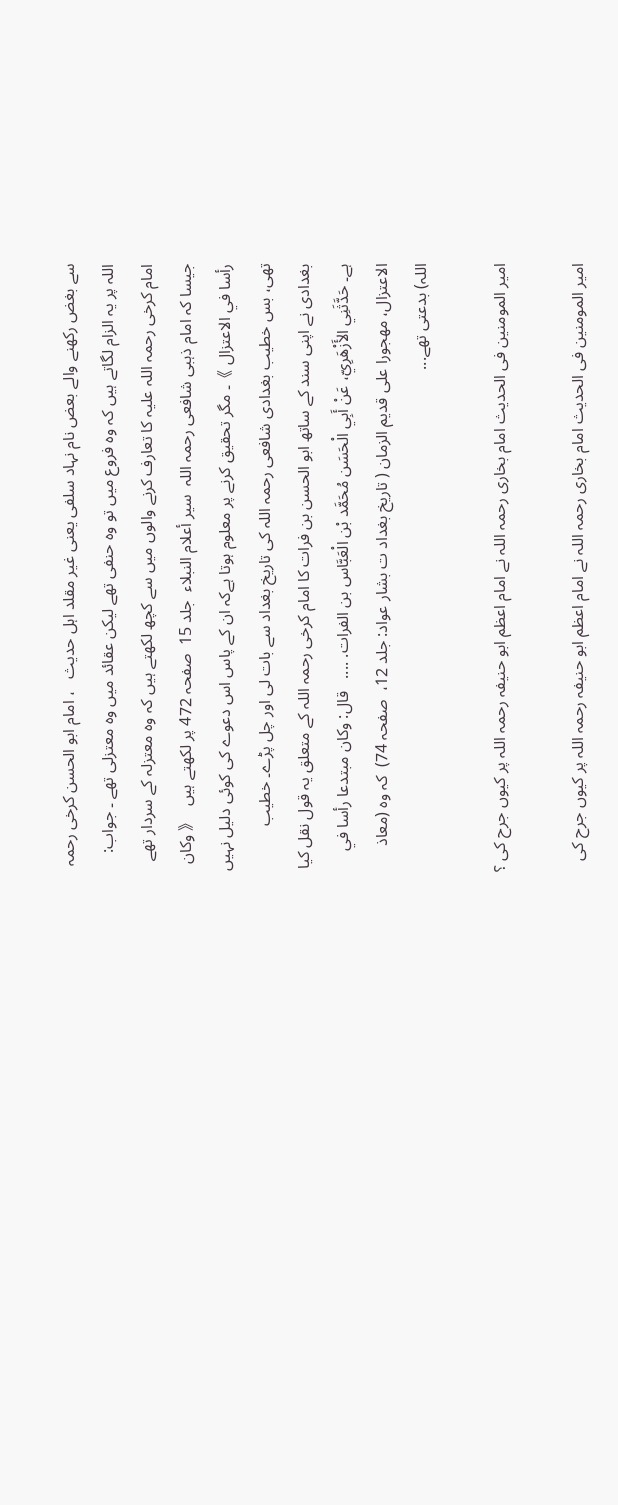سے بغض رکھنے والے بعض نام نہاد سلفی یعنی غیر مقلد اہل حدیث   ، امام ابو الحسن کرخی رحمہ اللہ پر یہ الزام لگاتے ہیں کہ وہ فروع میں تو وہ حنفی تھے لیکن عقائد میں وہ معتزلی تھے ۔ جواب:  امام کرخی رحمہ اللہ علیہ کا تعارف کرنے والوں میں سے کچھ لکھتے ہیں کہ وہ معتزلہ کے سردار تھے جیسا کہ امام ذہبی شافعی رحمہ اللہ  سير أعلام النبلاء  جلد 15  صفحہ 472 پر لکھتے ہیں  《 وكان رأسا في الاعتزال 》۔ مگر تحقیق کرنے پر معلوم ہوتا ہےکہ ان کے پاس اس دعوے کی کوئی دلیل نہیں تھی، بس خطیب بغدادی شافعی رحمہ اللہ کی تاریخ بغداد سے بات لی اور چل پڑے۔ خطیب بغدادی نے اپنی سند کے ساتھ ابو الحسن بن فرات کا امام کرخی رحمہ اللہ کے متعلق یہ قول نقل کیا ہے۔ حَدَّثَنِي الأَزْهَرِيّ، عَنْ أَبِي الْحَسَن مُحَمَّد بْن الْعَبَّاس بن الفرات. ....   قال: وكان مبتدعا رأسا في الاعتزال، مهجورا على قديم الزمان ( تاريخ بغداد ت بشار عواد: جلد 12،  صفحہ 74)  کہ وہ (معاذ اللہ) بدعتی تھے...

امیر المومنین فی الحدیث امام بخاری رحمہ اللہ نے امام اعظم ابو حنیفہ رحمہ اللہ پر کیوں جرح کی ؟

امیر المومنین فی الحدیث امام بخاری رحمہ اللہ نے امام اعظم ابو حنیفہ رحمہ اللہ پر کیوں جرح کی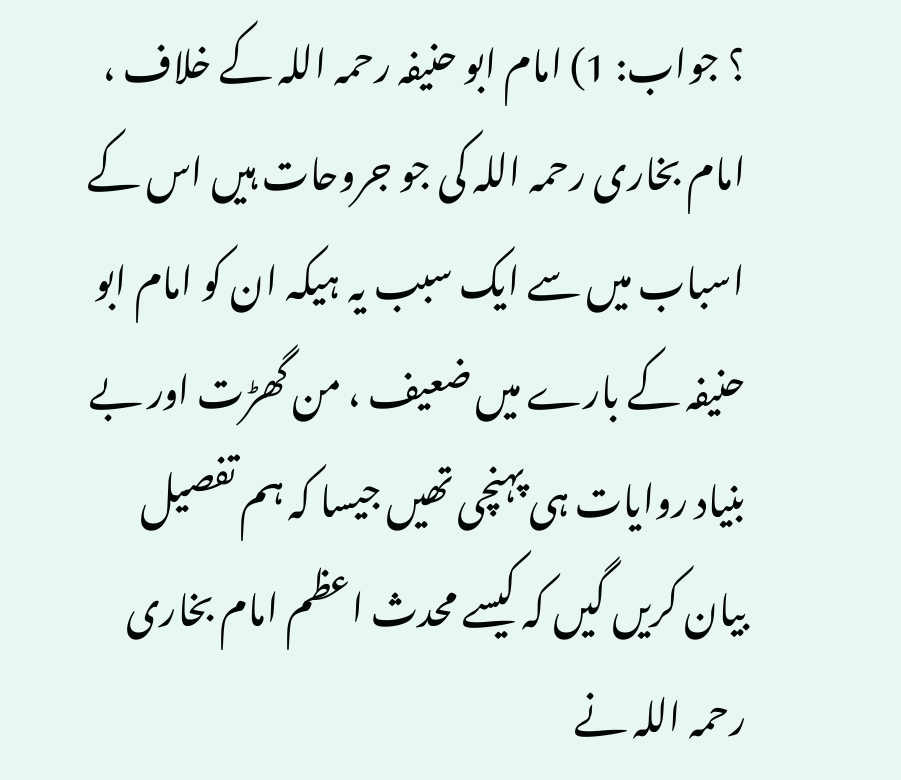؟ جواب: 1) امام ابو حنیفہ رحمہ اللہ کے خلاف ، امام بخاری رحمہ اللہ کی جو جروحات ہیں اس کے اسباب میں سے ایک سبب یہ ہیکہ ان کو امام ابو حنیفہ کے بارے میں ضعیف ، من گھڑت اور بے بنیاد روایات ہی پہنچی تھیں جیسا کہ ہم تفصیل بیان کریں گیں کہ کیسے محدث اعظم امام بخاری رحمہ اللہ نے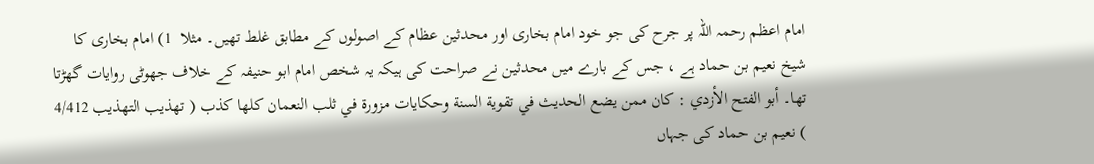امام اعظم رحمہ اللہ پر جرح کی جو خود امام بخاری اور محدثین عظام کے اصولوں کے مطابق غلط تھیں۔ مثلا  1) امام بخاری کا شیخ نعیم بن حماد ہے ، جس کے بارے میں محدثین نے صراحت کی ہیکہ یہ شخص امام ابو حنیفہ کے خلاف جھوٹی روایات گھڑتا تھا۔ أبو الفتح الأزدي : كان ممن يضع الحديث في تقوية السنة وحكايات مزورة في ثلب النعمان كلها كذب ( تھذیب التھذیب 4/412 ) نعیم بن حماد کی جہاں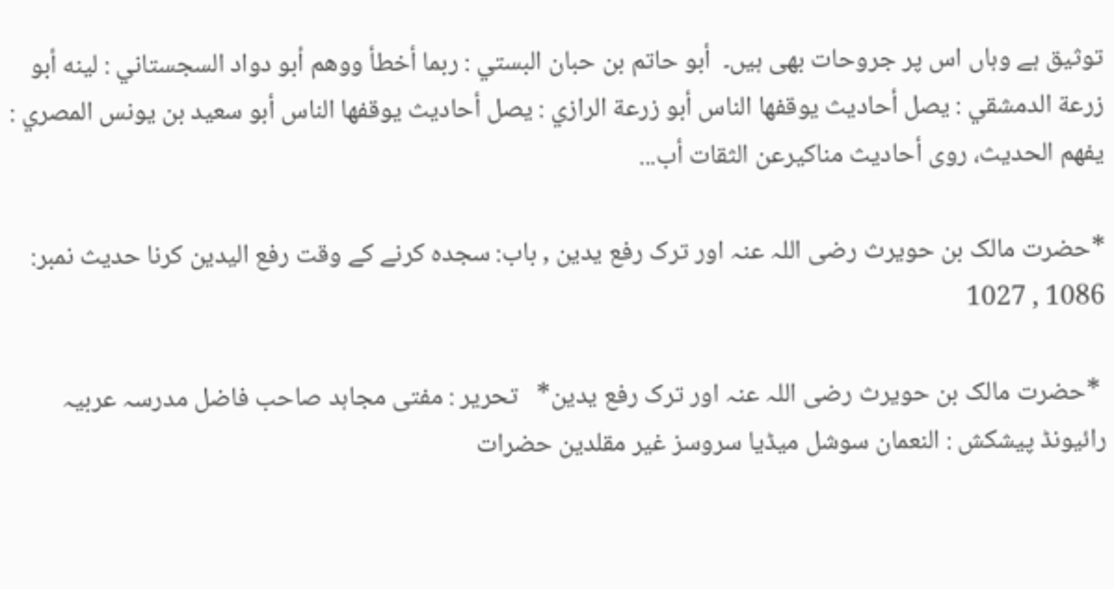توثیق ہے وہاں اس پر جروحات بھی ہیں۔  أبو حاتم بن حبان البستي : ربما أخطأ ووهم أبو دواد السجستاني : لينه أبو زرعة الدمشقي : يصل أحاديث يوقفها الناس أبو زرعة الرازي : يصل أحاديث يوقفها الناس أبو سعيد بن يونس المصري : يفهم الحديث، روى أحاديث مناكيرعن الثقات أب...

*حضرت مالک بن حویرث رضی اللہ عنہ اور ترک رفع یدین , باب: سجدہ کرنے کے وقت رفع الیدین کرنا حدیث نمبر: 1086 , 1027

 *حضرت مالک بن حویرث رضی اللہ عنہ اور ترک رفع یدین*   تحریر : مفتی مجاہد صاحب فاضل مدرسہ عربیہ رائیونڈ پیشکش : النعمان سوشل میڈیا سروسز غیر مقلدین حضرات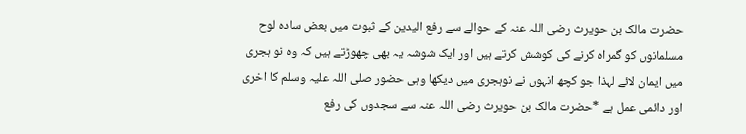حضرت مالک بن حویرث رضی اللہ عنہ کے حوالے سے رفع الیدین کے ثبوت میں بعض سادہ لوح مسلمانوں کو گمراہ کرنے کی کوشش کرتے ہیں اور ایک شوشہ یہ بھی چھوڑتے ہیں کہ وہ نو ہجری میں ایمان لائے لہذا جو کچھ انہوں نے نوہجری میں دیکھا وہی حضور صلی اللہ علیہ وسلم کا اخری اور دائمی عمل ہے *حضرت مالک بن حویرث رضی اللہ عنہ سے سجدوں کی رفع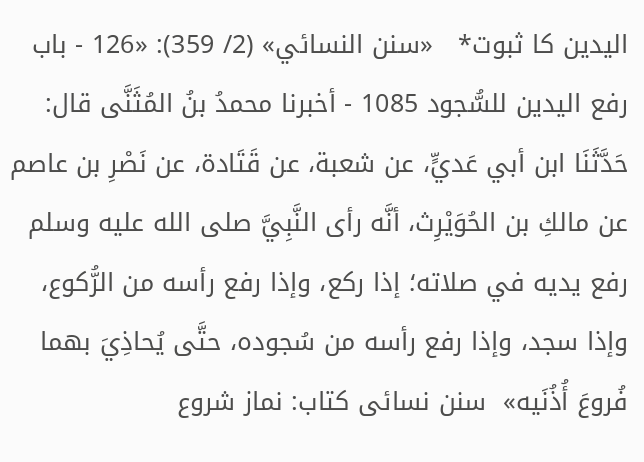الیدین کا ثبوت*   «سنن النسائي» (2/ 359): «126 - باب رفع اليدين للسُّجود 1085 - أخبرنا محمدُ بنُ المُثَنَّى قال: حَدَّثَنَا ابن أبي عَديٍّ، عن شعبة، عن ‌قَتَادة، ‌عن ‌نَصْرِ بن عاصم عن مالكِ بن الحُوَيْرِث، أنَّه رأى النَّبِيَّ صلى الله عليه وسلم رفع يديه في صلاته؛ إذا ركع، وإذا رفع رأسه من الرُّكوع، وإذا سجد، وإذا رفع رأسه من سُجوده، حتَّى يُحاذِيَ بهما فُروعَ أُذُنَيه»  سنن نسائی کتاب: نماز شروع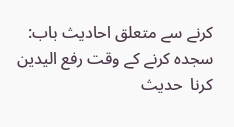کرنے سے متعلق احادیث باب: سجدہ کرنے کے وقت رفع الیدین کرنا  حدیث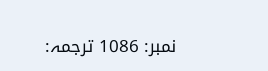نمبر: 1086 ترجمہ: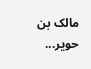مالک بن حویر...